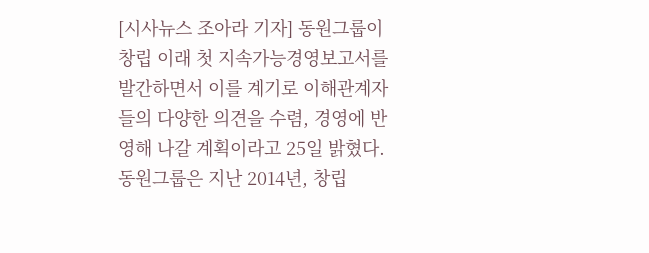[시사뉴스 조아라 기자] 동원그룹이 창립 이래 첫 지속가능경영보고서를 발간하면서 이를 계기로 이해관계자들의 다양한 의견을 수렴, 경영에 반영해 나갈 계획이라고 25일 밝혔다.
동원그룹은 지난 2014년, 창립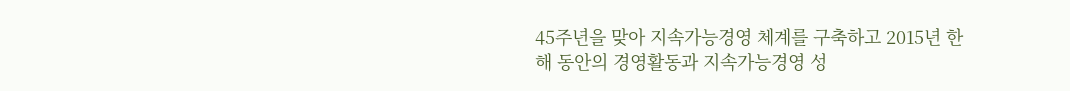45주년을 맞아 지속가능경영 체계를 구축하고 2015년 한 해 동안의 경영활동과 지속가능경영 성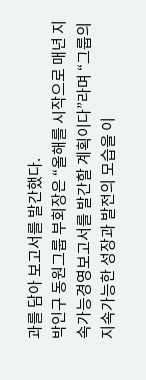과를 담아 보고서를 발간했다.
박인구 동원그룹 부회장은 “올해를 시작으로 매년 지속가능경영보고서를 발간할 계획이다”라며 “그룹의 지속가능한 성장과 발전의 모습을 이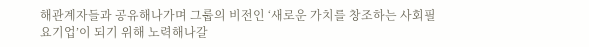해관계자들과 공유해나가며 그룹의 비전인 ‘새로운 가치를 창조하는 사회필요기업’이 되기 위해 노력해나갈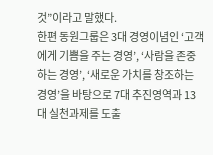것”이라고 말했다.
한편 동원그룹은 3대 경영이념인 ‘고객에게 기쁨을 주는 경영’, ‘사람을 존중하는 경영’, ‘새로운 가치를 창조하는 경영’을 바탕으로 7대 추진영역과 13대 실천과제를 도출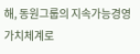해, 동원그룹의 지속가능경영 가치체계로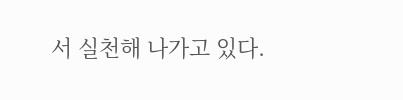서 실천해 나가고 있다.